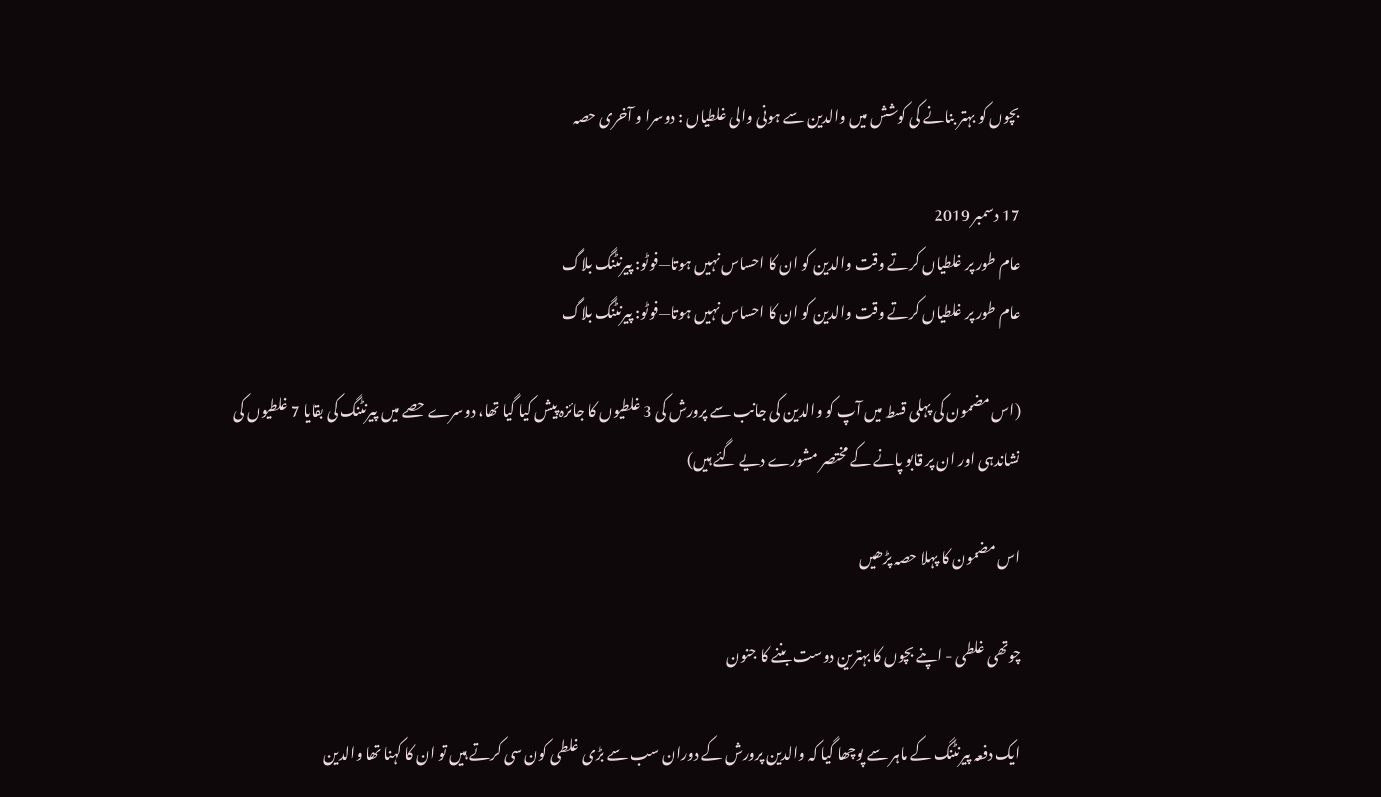بچوں کو بہتر بنانے کی کوشش میں والدین سے ہونی والی غلطیاں : دوسرا و آخری حصہ

17 دسمبر 2019
عام طور پر غلطیاں کرتے وقت والدین کو ان کا احساس نہیں ہوتا—فوٹو: پیرنٹنگ بلاگ
عام طور پر غلطیاں کرتے وقت والدین کو ان کا احساس نہیں ہوتا—فوٹو: پیرنٹنگ بلاگ

(اس مضمون کی پہلی قسط میں آپ کو والدین کی جانب سے پرورش کی 3 غلطیوں کا جائزہ پیش کیا گیا تھا، دوسرے حصے میں پیرنٹنگ کی بقایا 7 غلطیوں کی نشاندہی اور ان پر قابو پانے کے مختصر مشورے دیے گئے ہیں)

اس مضمون کا پہلا حصہ پڑھیں

چوتھی غلطی - اپنے بچوں کا بہترین دوست بننے کا جنون

ایک دفعہ پیرنٹنگ کے ماہر سے پوچھا گیا کہ والدین پرورش کے دوران سب سے بڑی غلطی کون سی کرتے ہیں تو ان کا کہنا تھا والدین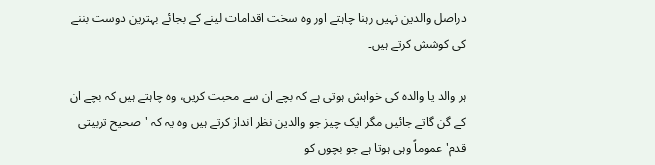دراصل والدین نہیں رہنا چاہتے اور وہ سخت اقدامات لینے کے بجائے بہترین دوست بننے کی کوشش کرتے ہیں۔

ہر والد یا والدہ کی خواہش ہوتی ہے کہ بچے ان سے محبت کریں، وہ چاہتے ہیں کہ بچے ان کے گن گاتے جائیں مگر ایک چیز جو والدین نظر انداز کرتے ہیں وہ یہ کہ 'صحیح تربیتی قدم' عموماً وہی ہوتا ہے جو بچوں کو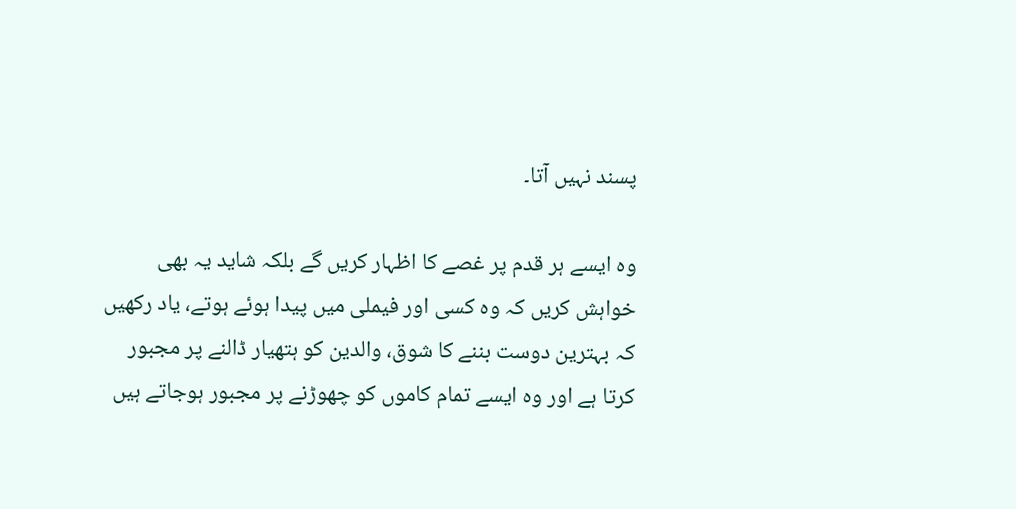پسند نہیں آتا۔

وہ ایسے ہر قدم پر غصے کا اظہار کریں گے بلکہ شاید یہ بھی خواہش کریں کہ وہ کسی اور فیملی میں پیدا ہوئے ہوتے، یاد رکھیں کہ بہترین دوست بننے کا شوق، والدین کو ہتھیار ڈالنے پر مجبور کرتا ہے اور وہ ایسے تمام کاموں کو چھوڑنے پر مجبور ہوجاتے ہیں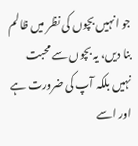جو انہیں بچوں کی نظر میں ظالم بنا دیں، یہ بچوں سے محبت نہیں بلکہ آپ کی ضرورت ہے اور اسے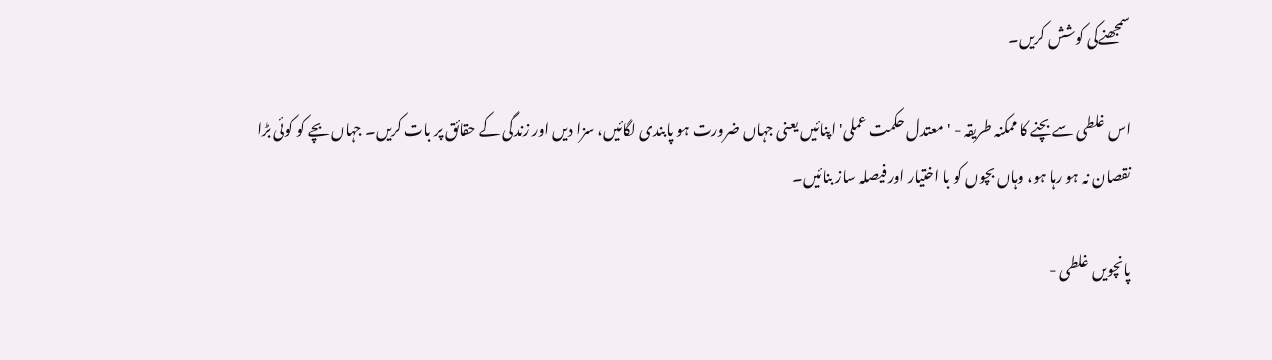سمجھنےکی کوشش کریں۔

اس غلطی سے بچنے کا ممکنہ طریقہ - 'معتدل حکمت عملی' اپنائیں یعنی جہاں ضرورت ہو پابندی لگائیں، سزا دیں اور زندگی کے حقائق پر بات کریں۔ جہاں بچے کو کوئی بڑا نقصان نہ ہو رہا ہو، وہاں بچوں کو با اختیار اور فیصلہ ساز بنائیں۔

پانچویں غلطی -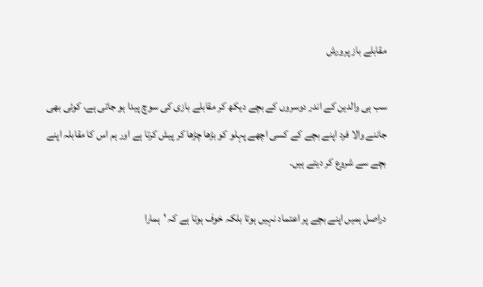مقابلے باز پرورش

سب ہی والدین کے اندر دوسروں کے بچے دیکھ کر مقابلے بازی کی سوچ پیدا ہو جاتی ہے، کوئی بھی جاننے والا فرد اپنے بچے کے کسی اچھے پہلو کو بڑھا چڑھا کر پیش کرتا ہے اور ہم اس کا مقابلہ اپنے بچے سے شروع کر دیتے ہیں۔

دراصل ہمیں اپنے بچے پر اعتماد نہیں ہوتا بلکہ خوف ہوتا ہے کہ 'ہمارا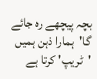بچہ پیچھے رہ جائے گا'ہمارا ذہن ہمیں 'ٹریپ' کرتا ہے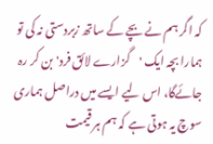کہ اگر ہم نے بچے کے ساتھ زبردستی نہ کی تو ہمارا بچہ ایک 'گزارے لائق فرد' بن کر رہ جائےگا، اس لیے ایسے میں دراصل ہماری سوچ یہ ہوتی ہے کہ ہم ہر قیمت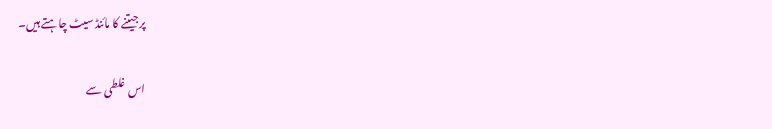پر جیتنے کا مائنڈ سیٹ چاہتے ہیں۔

اس غلطی سے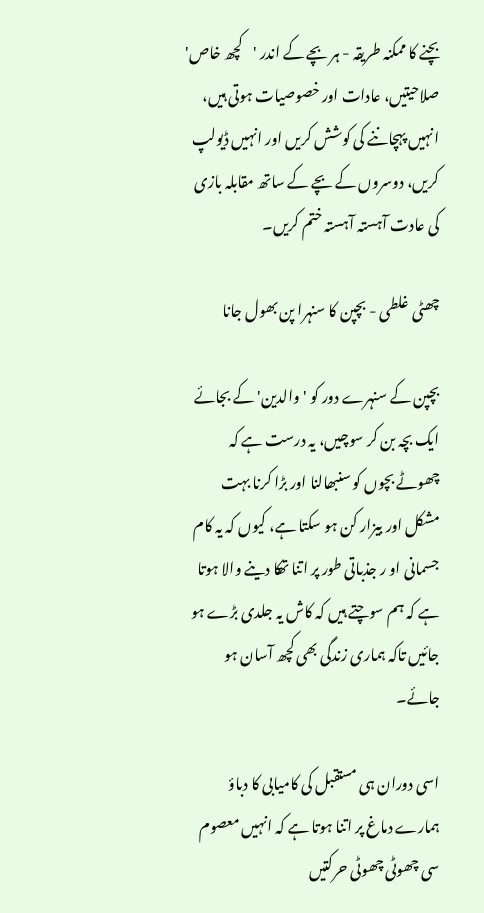بچنے کا ممکنہ طریقہ - ہر بچے کے اندر 'کچھ خاص' صلاحیتیں، عادات اور خصوصیات ہوتی ہیں، انہیں پہچاننے کی کوشش کریں اور انہیں ڈیولپ کریں، دوسروں کے بچے کے ساتھ مقابلہ بازی کی عادت آہستہ آہستہ ختم کریں۔

چھٹی غلطی - بچپن کا سنہرا پن بھول جانا

بچپن کے سنہرے دور کو 'والدین' کے بجائے ایک بچہ بن کر سوچیں، یہ درست ہے کہ چھوٹے بچوں کو سنبھالنا اور بڑا کرنا بہت مشکل اور بیزار کن ہو سکتا ہے، کیوں کہ یہ کام جسمانی او ر جذباتی طور پر اتنا تھکا دینے والا ہوتا ہے کہ ہم سوچتے ہیں کہ کاش یہ جلدی بڑے ہو جائیں تاکہ ہماری زندگی بھی کچھ آسان ہو جائے۔

اسی دوران ہی مستقبل کی کامیابی کا دباؤ ہمارے دماغ پر اتنا ہوتا ہے کہ انہیں معصوم سی چھوٹی چھوٹی حرکتیں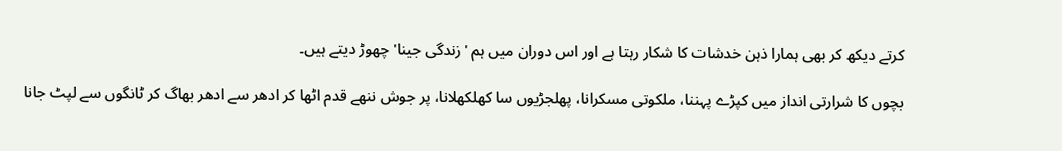کرتے دیکھ کر بھی ہمارا ذہن خدشات کا شکار رہتا ہے اور اس دوران میں ہم 'زندگی جینا' چھوڑ دیتے ہیں۔

بچوں کا شرارتی انداز میں کپڑے پہننا، ملکوتی مسکرانا، پھلجڑیوں سا کھلکھلانا، پر جوش ننھے قدم اٹھا کر ادھر سے ادھر بھاگ کر ٹانگوں سے لپٹ جانا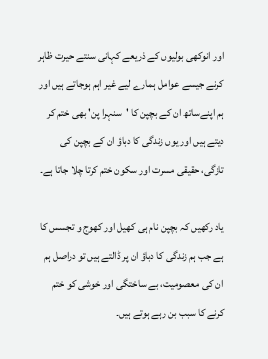اور انوکھی بولیوں کے ذریعے کہانی سنتے حیرت ظاہر کرنے جیسے عوامل ہمارے لیے غیر اہم ہوجاتے ہیں اور ہم اپنےساتھ ان کے بچپن کا 'سنہرا پن' بھی ختم کر دیتے ہیں اور یوں زندگی کا دباؤ ان کے بچپن کی تازگی، حقیقی مسرت اور سکون ختم کرتا چلا جاتا ہے۔

یاد رکھیں کہ بچپن نام ہی کھیل اور کھوج و تجسس کا ہے جب ہم زندگی کا دباؤ ان پر ڈالتے ہیں تو دراصل ہم ان کی معصومیت، بے ساختگی اور خوشی کو ختم کرنے کا سبب بن رہے ہوتے ہیں۔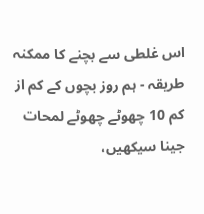اس غلطی سے بچنے کا ممکنہ طریقہ - ہم روز بچوں کے کم از کم 10 چھوٹے چھوٹے لمحات جینا سیکھیں،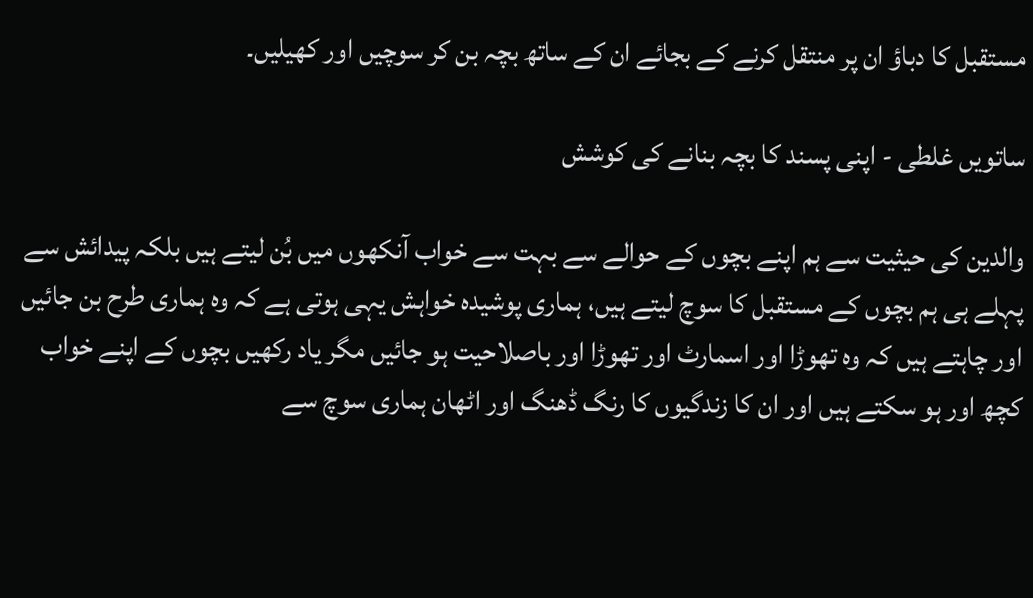مستقبل کا دباؤ ان پر منتقل کرنے کے بجائے ان کے ساتھ بچہ بن کر سوچیں اور کھیلیں۔

ساتویں غلطی - اپنی پسند کا بچہ بنانے کی کوشش

والدین کی حیثیت سے ہم اپنے بچوں کے حوالے سے بہت سے خواب آنکھوں میں بُن لیتے ہیں بلکہ پیدائش سے پہلے ہی ہم بچوں کے مستقبل کا سوچ لیتے ہیں، ہماری پوشیدہ خواہش یہی ہوتی ہے کہ وہ ہماری طرح بن جائیں اور چاہتے ہیں کہ وہ تھوڑا اور اسمارٹ اور تھوڑا اور باصلاحیت ہو جائیں مگر یاد رکھیں بچوں کے اپنے خواب کچھ اور ہو سکتے ہیں اور ان کا زندگیوں کا رنگ ڈھنگ اور اٹھان ہماری سوچ سے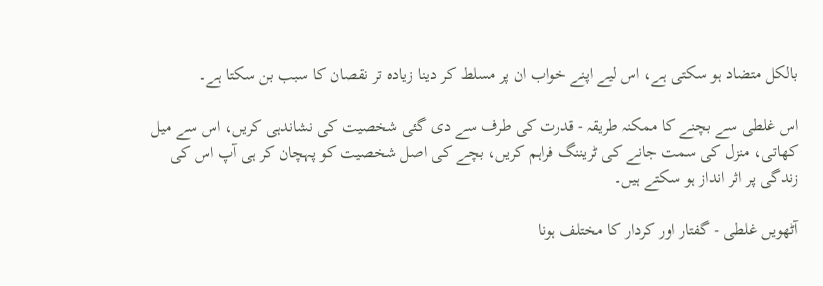بالکل متضاد ہو سکتی ہے، اس لیے اپنے خواب ان پر مسلط کر دینا زیادہ تر نقصان کا سبب بن سکتا ہے۔

اس غلطی سے بچنے کا ممکنہ طریقہ - قدرت کی طرف سے دی گئی شخصیت کی نشاندہی کریں، اس سے میل کھاتی، منزل کی سمت جانے کی ٹریننگ فراہم کریں، بچے کی اصل شخصیت کو پہچان کر ہی آپ اس کی زندگی پر اثر انداز ہو سکتے ہیں۔

آٹھویں غلطی - گفتار اور کردار کا مختلف ہونا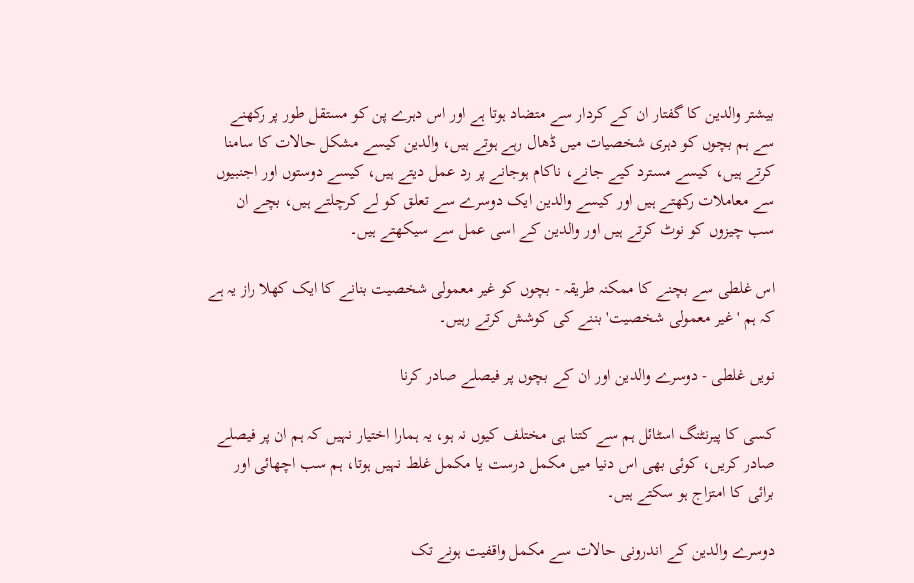بیشتر والدین کا گفتار ان کے کردار سے متضاد ہوتا ہے اور اس دہرے پن کو مستقل طور پر رکھنے سے ہم بچوں کو دہری شخصیات میں ڈھال رہے ہوتے ہیں، والدین کیسے مشکل حالات کا سامنا کرتے ہیں، کیسے مسترد کیے جانے، ناکام ہوجانے پر رد عمل دیتے ہیں، کیسے دوستوں اور اجنبیوں سے معاملات رکھتے ہیں اور کیسے والدین ایک دوسرے سے تعلق کو لے کرچلتے ہیں، بچے ان سب چیزوں کو نوٹ کرتے ہیں اور والدین کے اسی عمل سے سیکھتے ہیں۔

اس غلطی سے بچنے کا ممکنہ طریقہ - بچوں کو غیر معمولی شخصیت بنانے کا ایک کھلا راز یہ ہے کہ ہم 'غیر معمولی شخصیت' بننے کی کوشش کرتے رہیں۔

نویں غلطی - دوسرے والدین اور ان کے بچوں پر فیصلے صادر کرنا

کسی کا پیرنٹنگ اسٹائل ہم سے کتنا ہی مختلف کیوں نہ ہو، یہ ہمارا اختیار نہیں کہ ہم ان پر فیصلے صادر کریں، کوئی بھی اس دنیا میں مکمل درست یا مکمل غلط نہیں ہوتا، ہم سب اچھائی اور برائی کا امتزاج ہو سکتے ہیں۔

دوسرے والدین کے اندرونی حالات سے مکمل واقفیت ہونے تک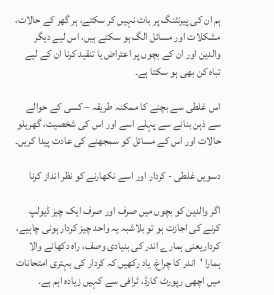ہم ان کی پیرنٹنگ پر بات نہیں کر سکتے، ہر گھر کے حالات، مشکلات اور مسائل الگ ہو سکتے ہیں، اس لیے دیگر والدین اور ان کے بچوں پر اعتراض یا تنقید کرنا ان کے لیے تباہ کن بھی ہو سکتا ہے۔

اس غلطی سے بچنے کا ممکنہ طریقہ – کسی کے حوالے سے ذہن بنانے سے پہلے اسے اور اس کی شخصیت، گھریلو حالات اور اس کے مسائل کو سمجھنے کی عادت پیدا کریں۔

دسویں غلطی - کردار اور اسے نکھارنے کو نظر انداز کرنا

اگر والدین کو بچوں میں صرف اور صرف ایک چیز ڈیولپ کرنے کی اجازت ہو تو بلاشبہ یہ واحد چیز کردار ہونی چاہیے، کرداریعنی ہمارے اندر کی بنیادی وصف، راہ دکھانے والا ہمارا 'اندر کا چراغ، یاد رکھیں کہ کردار کی بہتری امتحانات میں اچھی رپورٹ کارڈ، ٹرافی سے کہیں زیادہ اہم ہے۔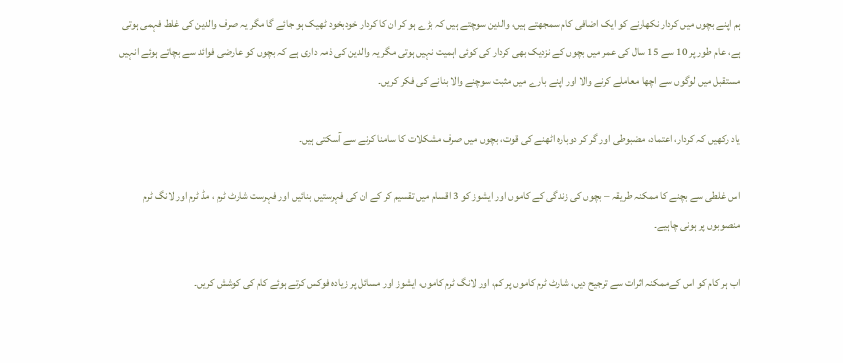ہم اپنے بچوں میں کردار نکھارنے کو ایک اضافی کام سمجھتے ہیں، والدین سوچتے ہیں کہ بڑے ہو کر ان کا کردار خودبخود ٹھیک ہو جائے گا مگر یہ صرف والدین کی غلط فہمی ہوتی ہے، عام طور پر 10 سے 15 سال کی عمر میں بچوں کے نزدیک بھی کردار کی کوئی اہمیت نہیں ہوتی مگر یہ والدین کی ذمہ داری ہے کہ بچوں کو عارضی فوائد سے بچاتے ہوئے انہیں مستقبل میں لوگوں سے اچھا معاملے کرنے والا اور اپنے بارے میں مثبت سوچنے والا بنانے کی فکر کریں۔

یاد رکھیں کہ کردار، اعتماد، مضبوطی اور گر کر دوبارہ اٹھنے کی قوت، بچوں میں صرف مشکلات کا سامنا کرنے سے آسکتی ہیں۔

اس غلطی سے بچنے کا ممکنہ طریقہ – بچوں کی زندگی کے کاموں اور ایشوز کو 3 اقسام میں تقسیم کر کے ان کی فہرستیں بنائیں اور فہرست شارٹ ٹرم ، مڈ ٹرم اور لانگ ٹرم منصوبوں پر ہونی چاہیے۔

اب ہر کام کو اس کےممکنہ اثرات سے ترجیح دیں، شارٹ ٹرم کاموں پر کم، اور لانگ ٹرم کاموں، ایشوز اور مسائل پر زیادہ فوکس کرتے ہوئے کام کی کوشش کریں۔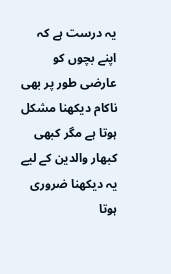یہ درست ہے کہ اپنے بچوں کو عارضی طور پر بھی ناکام دیکھنا مشکل ہوتا ہے مگر کبھی کبھار والدین کے لیے یہ دیکھنا ضروری ہوتا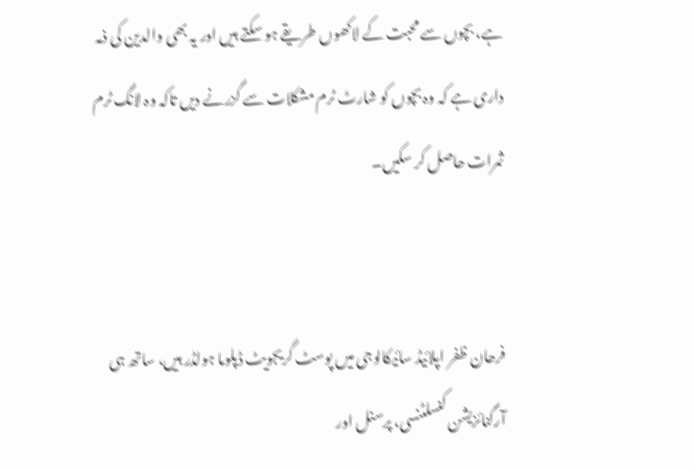ہے، بچوں سے محبت کے لاکھوں طریقے ہو سکتے ہیں اور یہ بھی والدین کی ذمہ داری ہے کہ وہ بچوں کو شارٹ ٹرم مشکلات سے گزرنے دیں تاکہ وہ لانگ ٹرم ثمرات حاصل کر سکیں۔


فرحان ظفر اپلائیڈ سائیکالوجی میں پوسٹ گریجویٹ ڈپلوما ہولڈر ہیں، ساتھ ہی آرگنائزیشن کنسلٹنسی، پرسنل اور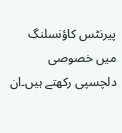پیرنٹس کاؤنسلنگ میں خصوصی دلچسپی رکھتے ہیں۔ان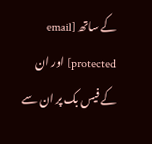کے ساتھ [email protected] اور ان کے فیس بک پر ان سے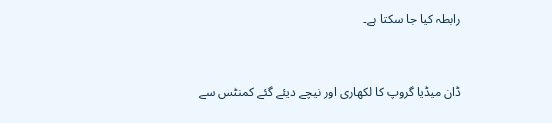رابطہ کیا جا سکتا ہے۔


ڈان میڈیا گروپ کا لکھاری اور نیچے دیئے گئے کمنٹس سے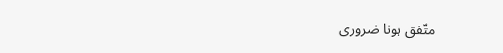متّفق ہونا ضروری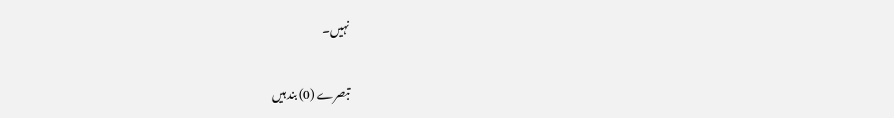نہیں۔

تبصرے (0) بند ہیں